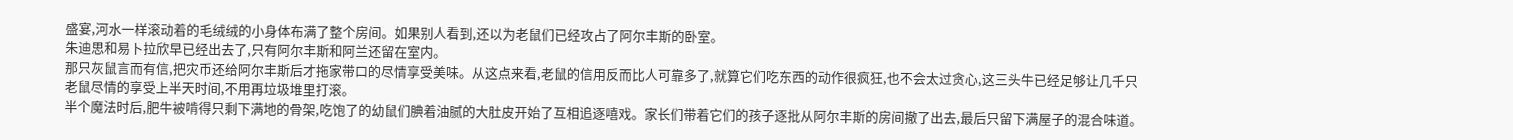盛宴,河水一样滚动着的毛绒绒的小身体布满了整个房间。如果别人看到,还以为老鼠们已经攻占了阿尔丰斯的卧室。
朱迪思和易卜拉欣早已经出去了,只有阿尔丰斯和阿兰还留在室内。
那只灰鼠言而有信,把灾币还给阿尔丰斯后才拖家带口的尽情享受美味。从这点来看,老鼠的信用反而比人可靠多了,就算它们吃东西的动作很疯狂,也不会太过贪心,这三头牛已经足够让几千只老鼠尽情的享受上半天时间,不用再垃圾堆里打滚。
半个魔法时后,肥牛被啃得只剩下满地的骨架,吃饱了的幼鼠们腆着油腻的大肚皮开始了互相追逐嘻戏。家长们带着它们的孩子逐批从阿尔丰斯的房间撤了出去,最后只留下满屋子的混合味道。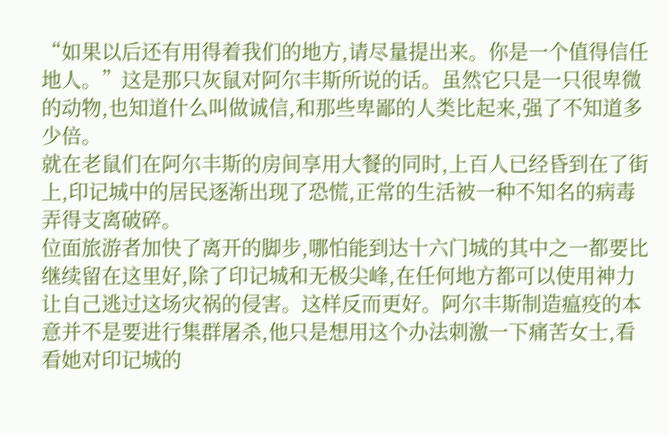“如果以后还有用得着我们的地方,请尽量提出来。你是一个值得信任地人。”这是那只灰鼠对阿尔丰斯所说的话。虽然它只是一只很卑微的动物,也知道什么叫做诚信,和那些卑鄙的人类比起来,强了不知道多少倍。
就在老鼠们在阿尔丰斯的房间享用大餐的同时,上百人已经昏到在了街上,印记城中的居民逐渐出现了恐慌,正常的生活被一种不知名的病毒弄得支离破碎。
位面旅游者加快了离开的脚步,哪怕能到达十六门城的其中之一都要比继续留在这里好,除了印记城和无极尖峰,在任何地方都可以使用神力让自己逃过这场灾祸的侵害。这样反而更好。阿尔丰斯制造瘟疫的本意并不是要进行集群屠杀,他只是想用这个办法刺激一下痛苦女士,看看她对印记城的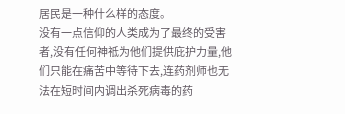居民是一种什么样的态度。
没有一点信仰的人类成为了最终的受害者,没有任何神祗为他们提供庇护力量,他们只能在痛苦中等待下去,连药剂师也无法在短时间内调出杀死病毒的药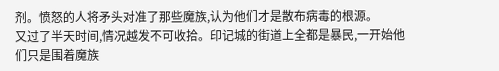剂。愤怒的人将矛头对准了那些魔族,认为他们才是散布病毒的根源。
又过了半天时间,情况越发不可收拾。印记城的街道上全都是暴民,一开始他们只是围着魔族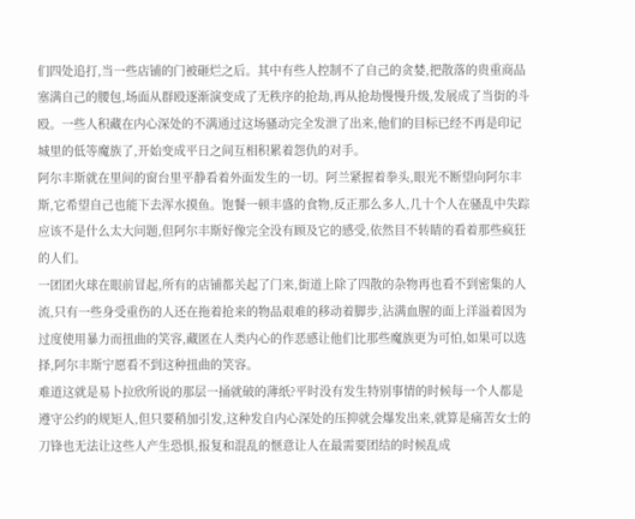们四处追打,当一些店铺的门被砸烂之后。其中有些人控制不了自己的贪婪,把散落的贵重商品塞满自己的腰包,场面从群殴逐渐演变成了无秩序的抢劫,再从抢劫慢慢升级,发展成了当街的斗殴。一些人积藏在内心深处的不满通过这场骚动完全发泄了出来,他们的目标已经不再是印记城里的低等魔族了,开始变成平日之间互相积累着怨仇的对手。
阿尔丰斯就在里间的窗台里平静看着外面发生的一切。阿兰紧握着拳头,眼光不断望向阿尔丰斯,它希望自己也能下去浑水摸鱼。饱餐一顿丰盛的食物,反正那么多人,几十个人在骚乱中失踪应该不是什么太大问题,但阿尔丰斯好像完全没有顾及它的感受,依然目不转睛的看着那些疯狂的人们。
一团团火球在眼前冒起,所有的店铺都关起了门来,街道上除了四散的杂物再也看不到密集的人流,只有一些身受重伤的人还在拖着抢来的物品艰难的移动着脚步,沾满血腥的面上洋溢着因为过度使用暴力而扭曲的笑容,藏匿在人类内心的作恶感让他们比那些魔族更为可怕,如果可以选择,阿尔丰斯宁愿看不到这种扭曲的笑容。
难道这就是易卜拉欣所说的那层一捅就破的薄纸?平时没有发生特别事情的时候每一个人都是遵守公约的规矩人,但只要稍加引发,这种发自内心深处的压抑就会爆发出来,就算是痛苦女士的刀锋也无法让这些人产生恐惧,报复和混乱的惬意让人在最需要团结的时候乱成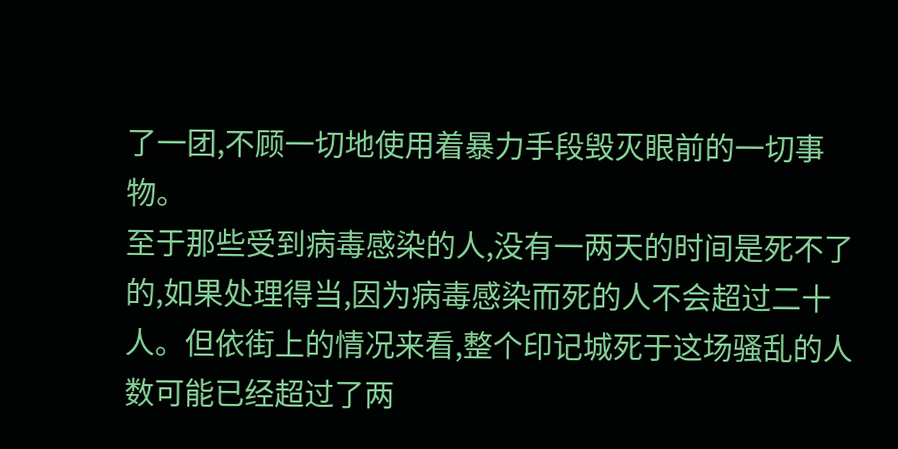了一团,不顾一切地使用着暴力手段毁灭眼前的一切事物。
至于那些受到病毒感染的人,没有一两天的时间是死不了的,如果处理得当,因为病毒感染而死的人不会超过二十人。但依街上的情况来看,整个印记城死于这场骚乱的人数可能已经超过了两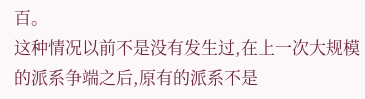百。
这种情况以前不是没有发生过,在上一次大规模的派系争端之后,原有的派系不是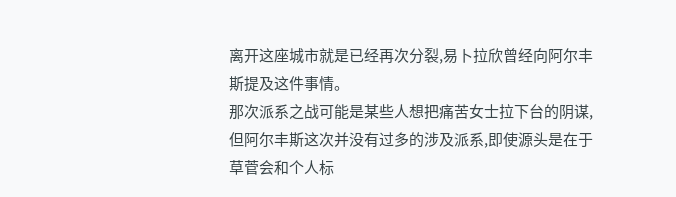离开这座城市就是已经再次分裂,易卜拉欣曾经向阿尔丰斯提及这件事情。
那次派系之战可能是某些人想把痛苦女士拉下台的阴谋,但阿尔丰斯这次并没有过多的涉及派系,即使源头是在于草菅会和个人标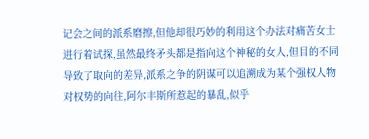记会之间的派系磨擦,但他却很巧妙的利用这个办法对痛苦女士进行着试探,虽然最终矛头都是指向这个神秘的女人,但目的不同导致了取向的差异,派系之争的阴谋可以追溯成为某个强权人物对权势的向往,阿尔丰斯所惹起的暴乱,似乎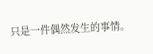只是一件偶然发生的事情。